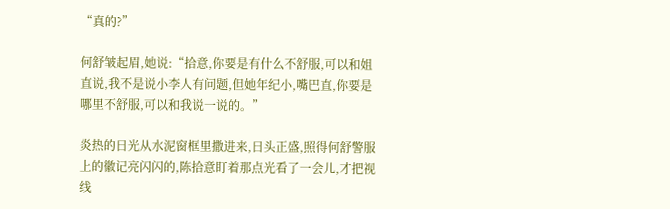“真的?”

何舒皱起眉,她说:“拾意,你要是有什么不舒服,可以和姐直说,我不是说小李人有问题,但她年纪小,嘴巴直,你要是哪里不舒服,可以和我说一说的。”

炎热的日光从水泥窗框里撒进来,日头正盛,照得何舒警服上的徽记亮闪闪的,陈拾意盯着那点光看了一会儿,才把视线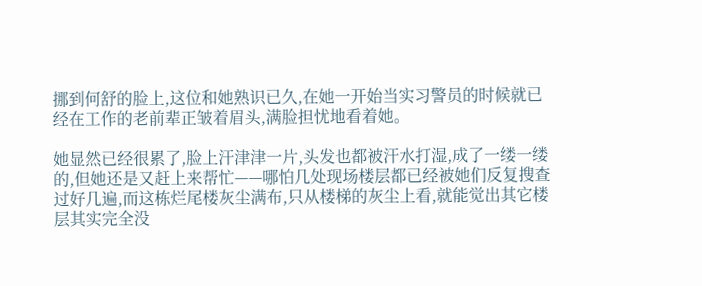挪到何舒的脸上,这位和她熟识已久,在她一开始当实习警员的时候就已经在工作的老前辈正皱着眉头,满脸担忧地看着她。

她显然已经很累了,脸上汗津津一片,头发也都被汗水打湿,成了一缕一缕的,但她还是又赶上来帮忙——哪怕几处现场楼层都已经被她们反复搜查过好几遍,而这栋烂尾楼灰尘满布,只从楼梯的灰尘上看,就能觉出其它楼层其实完全没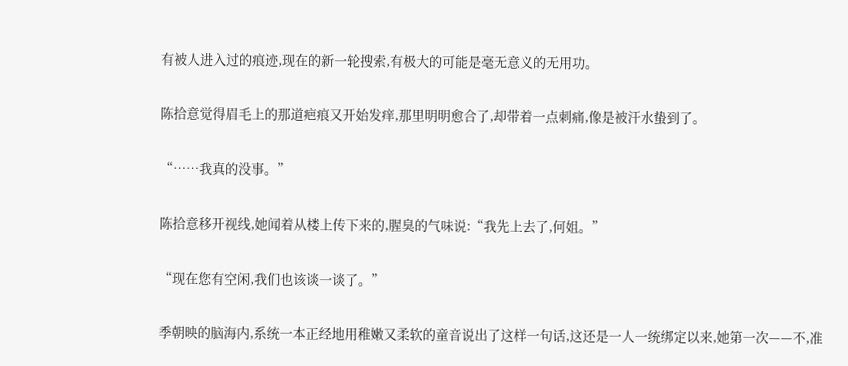有被人进入过的痕迹,现在的新一轮搜索,有极大的可能是毫无意义的无用功。

陈拾意觉得眉毛上的那道疤痕又开始发痒,那里明明愈合了,却带着一点刺痛,像是被汗水蛰到了。

“……我真的没事。”

陈拾意移开视线,她闻着从楼上传下来的,腥臭的气味说:“我先上去了,何姐。”

“现在您有空闲,我们也该谈一谈了。”

季朝映的脑海内,系统一本正经地用稚嫩又柔软的童音说出了这样一句话,这还是一人一统绑定以来,她第一次——不,准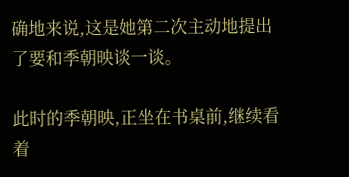确地来说,这是她第二次主动地提出了要和季朝映谈一谈。

此时的季朝映,正坐在书桌前,继续看着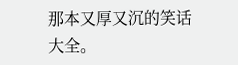那本又厚又沉的笑话大全。